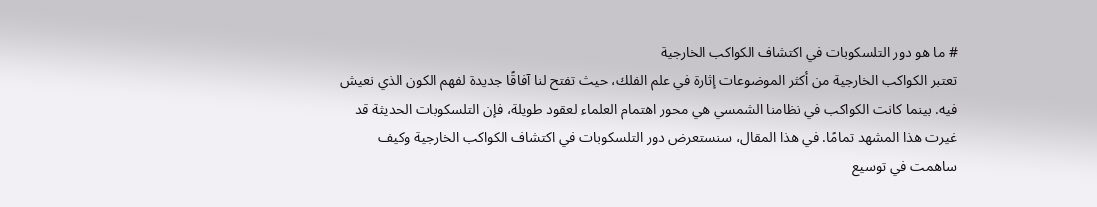# ما هو دور التلسكوبات في اكتشاف الكواكب الخارجية
تعتبر الكواكب الخارجية من أكثر الموضوعات إثارة في علم الفلك، حيث تفتح لنا آفاقًا جديدة لفهم الكون الذي نعيش فيه. بينما كانت الكواكب في نظامنا الشمسي هي محور اهتمام العلماء لعقود طويلة، فإن التلسكوبات الحديثة قد غيرت هذا المشهد تمامًا. في هذا المقال، سنستعرض دور التلسكوبات في اكتشاف الكواكب الخارجية وكيف ساهمت في توسيع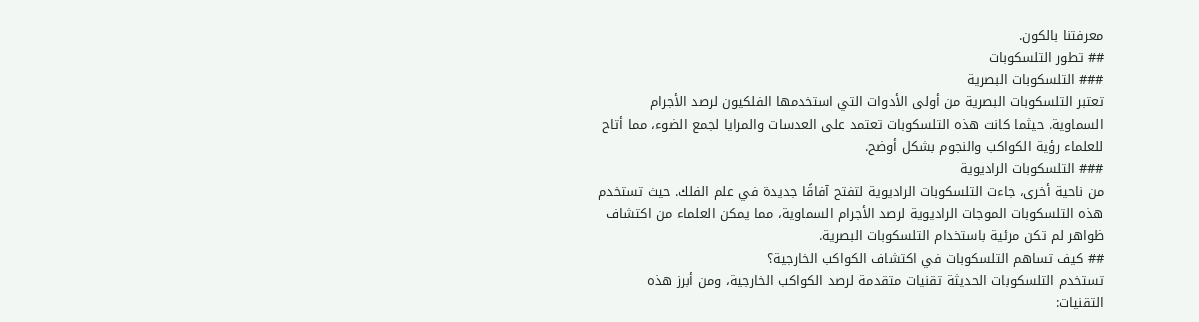معرفتنا بالكون.
## تطور التلسكوبات
### التلسكوبات البصرية
تعتبر التلسكوبات البصرية من أولى الأدوات التي استخدمها الفلكيون لرصد الأجرام السماوية. حيثما كانت هذه التلسكوبات تعتمد على العدسات والمرايا لجمع الضوء، مما أتاح للعلماء رؤية الكواكب والنجوم بشكل أوضح.
### التلسكوبات الراديوية
من ناحية أخرى، جاءت التلسكوبات الراديوية لتفتح آفاقًا جديدة في علم الفلك. حيث تستخدم هذه التلسكوبات الموجات الراديوية لرصد الأجرام السماوية، مما يمكن العلماء من اكتشاف ظواهر لم تكن مرئية باستخدام التلسكوبات البصرية.
## كيف تساهم التلسكوبات في اكتشاف الكواكب الخارجية؟
تستخدم التلسكوبات الحديثة تقنيات متقدمة لرصد الكواكب الخارجية، ومن أبرز هذه التقنيات: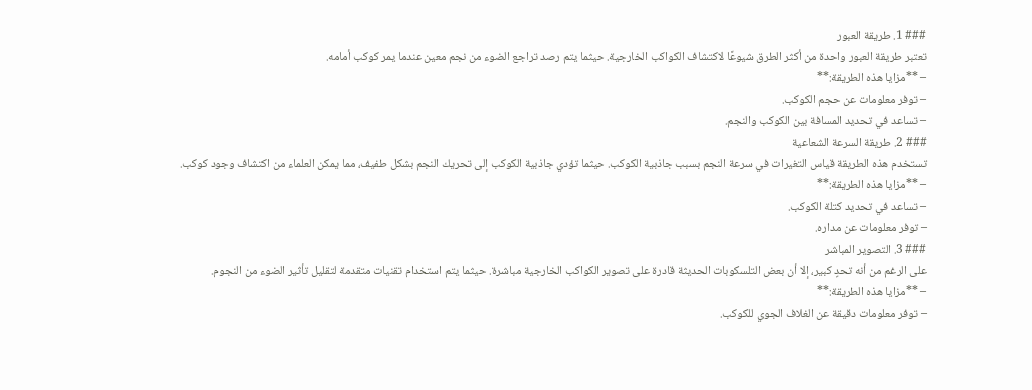### 1. طريقة العبور
تعتبر طريقة العبور واحدة من أكثر الطرق شيوعًا لاكتشاف الكواكب الخارجية. حيثما يتم رصد تراجع الضوء من نجم معين عندما يمر كوكب أمامه.
– **مزايا هذه الطريقة:**
– توفر معلومات عن حجم الكوكب.
– تساعد في تحديد المسافة بين الكوكب والنجم.
### 2. طريقة السرعة الشعاعية
تستخدم هذه الطريقة قياس التغيرات في سرعة النجم بسبب جاذبية الكوكب. حيثما تؤدي جاذبية الكوكب إلى تحريك النجم بشكل طفيف، مما يمكن العلماء من اكتشاف وجود كوكب.
– **مزايا هذه الطريقة:**
– تساعد في تحديد كتلة الكوكب.
– توفر معلومات عن مداره.
### 3. التصوير المباشر
على الرغم من أنه تحدٍ كبير، إلا أن بعض التلسكوبات الحديثة قادرة على تصوير الكواكب الخارجية مباشرة. حيثما يتم استخدام تقنيات متقدمة لتقليل تأثير الضوء من النجوم.
– **مزايا هذه الطريقة:**
– توفر معلومات دقيقة عن الغلاف الجوي للكوكب.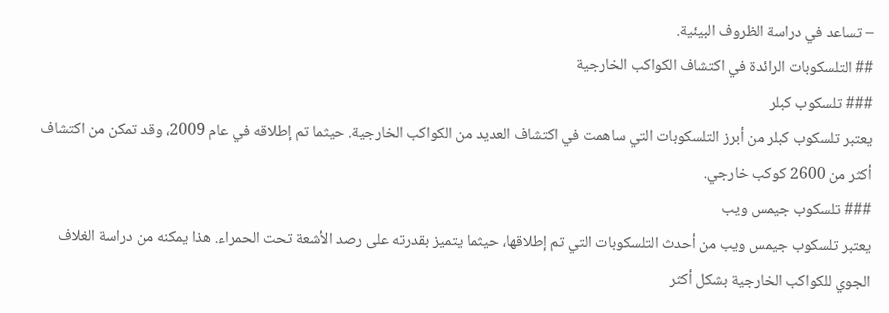– تساعد في دراسة الظروف البيئية.
## التلسكوبات الرائدة في اكتشاف الكواكب الخارجية
### تلسكوب كبلر
يعتبر تلسكوب كبلر من أبرز التلسكوبات التي ساهمت في اكتشاف العديد من الكواكب الخارجية. حيثما تم إطلاقه في عام 2009، وقد تمكن من اكتشاف أكثر من 2600 كوكب خارجي.
### تلسكوب جيمس ويب
يعتبر تلسكوب جيمس ويب من أحدث التلسكوبات التي تم إطلاقها، حيثما يتميز بقدرته على رصد الأشعة تحت الحمراء. هذا يمكنه من دراسة الغلاف الجوي للكواكب الخارجية بشكل أكثر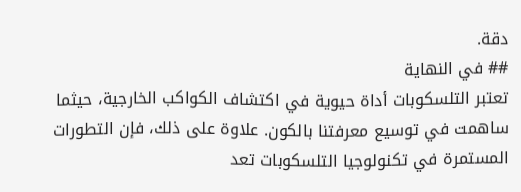دقة.
## في النهاية
تعتبر التلسكوبات أداة حيوية في اكتشاف الكواكب الخارجية، حيثما ساهمت في توسيع معرفتنا بالكون. علاوة على ذلك، فإن التطورات المستمرة في تكنولوجيا التلسكوبات تعد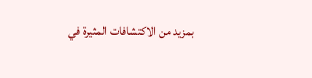بمزيد من الاكتشافات المثيرة في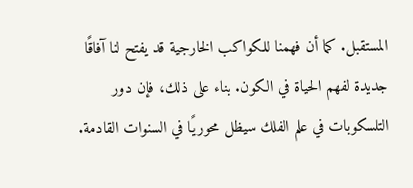المستقبل. كما أن فهمنا للكواكب الخارجية قد يفتح لنا آفاقًا جديدة لفهم الحياة في الكون. بناء على ذلك، فإن دور التلسكوبات في علم الفلك سيظل محوريًا في السنوات القادمة.